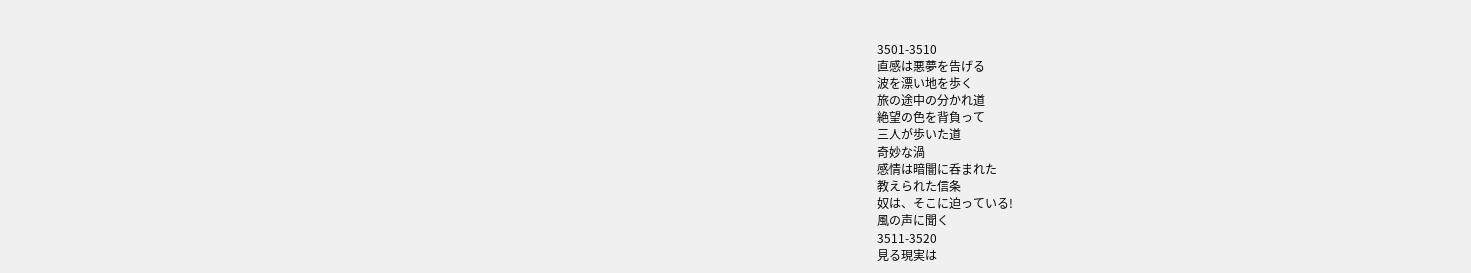3501-3510
直感は悪夢を告げる
波を漂い地を歩く
旅の途中の分かれ道
絶望の色を背負って
三人が歩いた道
奇妙な渦
感情は暗闇に呑まれた
教えられた信条
奴は、そこに迫っている!
風の声に聞く
3511-3520
見る現実は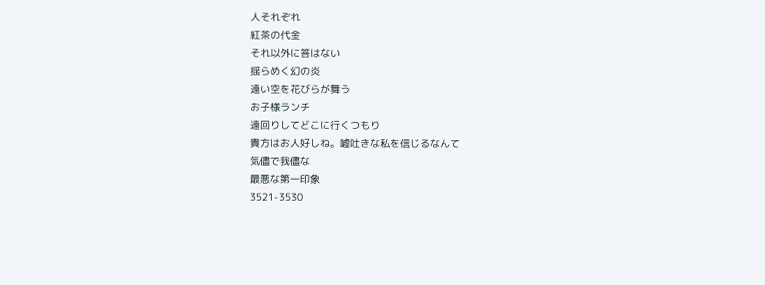人それぞれ
紅茶の代金
それ以外に答はない
揺らめく幻の炎
遠い空を花びらが舞う
お子様ランチ
遠回りしてどこに行くつもり
貴方はお人好しね。嘘吐きな私を信じるなんて
気儘で我儘な
最悪な第一印象
3521-3530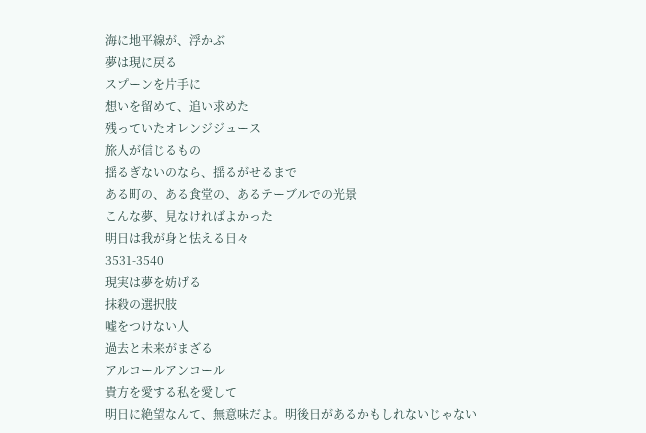海に地平線が、浮かぶ
夢は現に戻る
スプーンを片手に
想いを留めて、追い求めた
残っていたオレンジジュース
旅人が信じるもの
揺るぎないのなら、揺るがせるまで
ある町の、ある食堂の、あるテーブルでの光景
こんな夢、見なければよかった
明日は我が身と怯える日々
3531-3540
現実は夢を妨げる
抹殺の選択肢
嘘をつけない人
過去と未来がまざる
アルコールアンコール
貴方を愛する私を愛して
明日に絶望なんて、無意味だよ。明後日があるかもしれないじゃない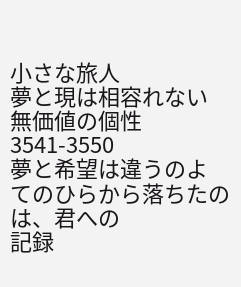小さな旅人
夢と現は相容れない
無価値の個性
3541-3550
夢と希望は違うのよ
てのひらから落ちたのは、君への
記録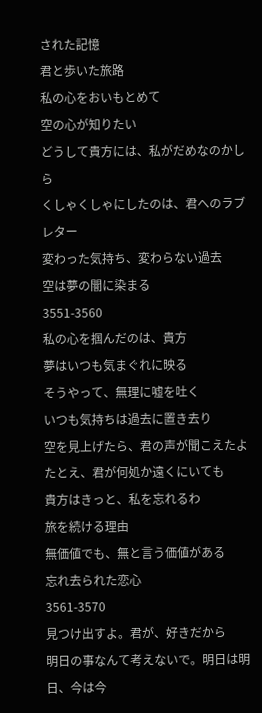された記憶
君と歩いた旅路
私の心をおいもとめて
空の心が知りたい
どうして貴方には、私がだめなのかしら
くしゃくしゃにしたのは、君へのラブレター
変わった気持ち、変わらない過去
空は夢の闇に染まる
3551-3560
私の心を掴んだのは、貴方
夢はいつも気まぐれに映る
そうやって、無理に嘘を吐く
いつも気持ちは過去に置き去り
空を見上げたら、君の声が聞こえたよ
たとえ、君が何処か遠くにいても
貴方はきっと、私を忘れるわ
旅を続ける理由
無価値でも、無と言う価値がある
忘れ去られた恋心
3561-3570
見つけ出すよ。君が、好きだから
明日の事なんて考えないで。明日は明日、今は今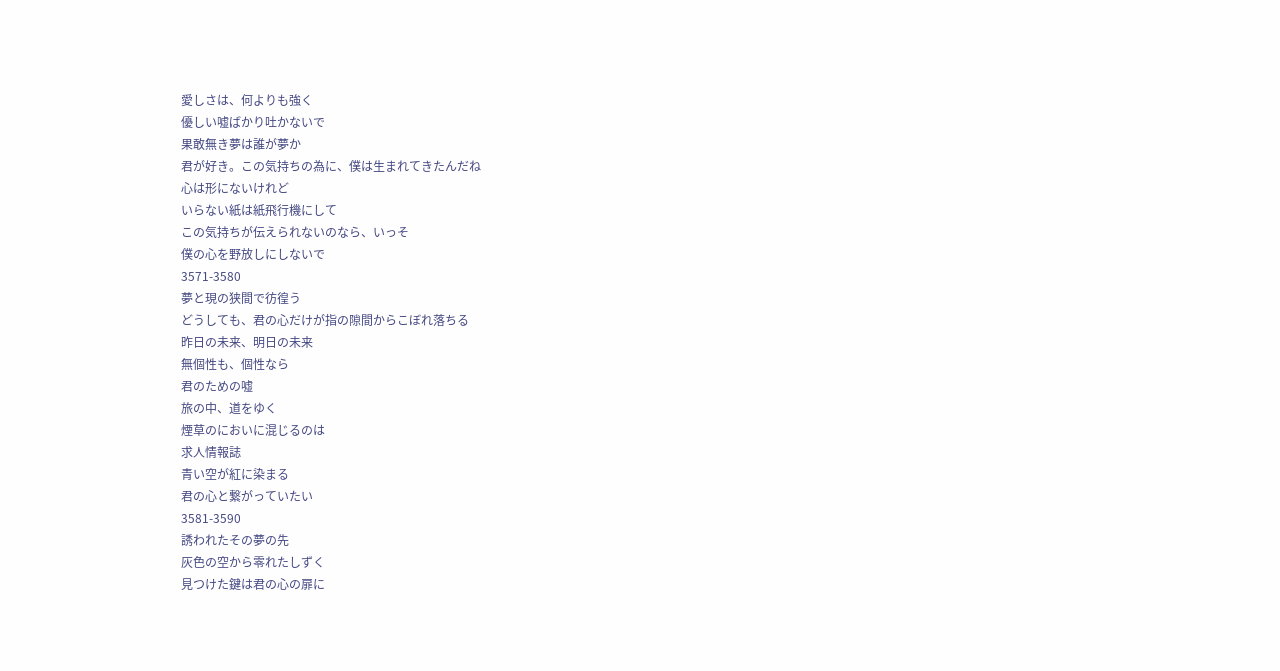愛しさは、何よりも強く
優しい嘘ばかり吐かないで
果敢無き夢は誰が夢か
君が好き。この気持ちの為に、僕は生まれてきたんだね
心は形にないけれど
いらない紙は紙飛行機にして
この気持ちが伝えられないのなら、いっそ
僕の心を野放しにしないで
3571-3580
夢と現の狭間で彷徨う
どうしても、君の心だけが指の隙間からこぼれ落ちる
昨日の未来、明日の未来
無個性も、個性なら
君のための嘘
旅の中、道をゆく
煙草のにおいに混じるのは
求人情報誌
青い空が紅に染まる
君の心と繋がっていたい
3581-3590
誘われたその夢の先
灰色の空から零れたしずく
見つけた鍵は君の心の扉に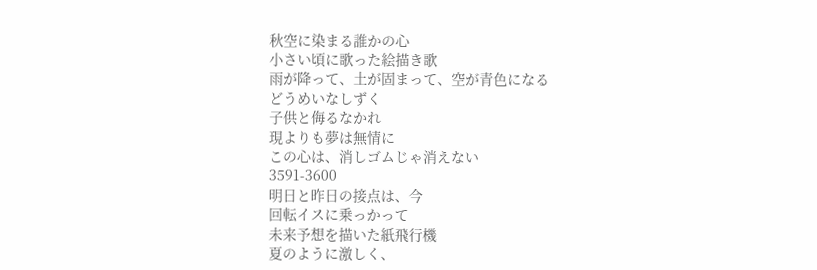秋空に染まる誰かの心
小さい頃に歌った絵描き歌
雨が降って、土が固まって、空が青色になる
どうめいなしずく
子供と侮るなかれ
現よりも夢は無情に
この心は、消しゴムじゃ消えない
3591-3600
明日と昨日の接点は、今
回転イスに乗っかって
未来予想を描いた紙飛行機
夏のように激しく、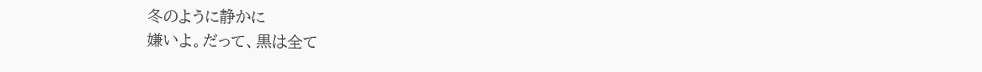冬のように静かに
嫌いよ。だって、黒は全て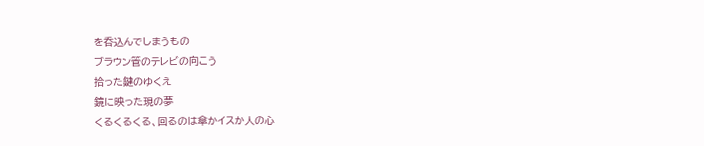を呑込んでしまうもの
ブラウン管のテレビの向こう
拾った鍵のゆくえ
鏡に映った現の夢
くるくるくる、回るのは傘かイスか人の心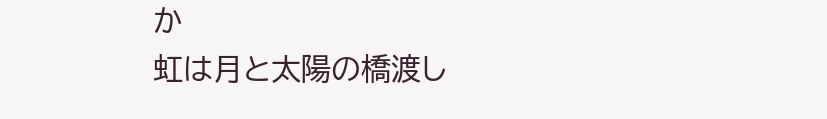か
虹は月と太陽の橋渡し